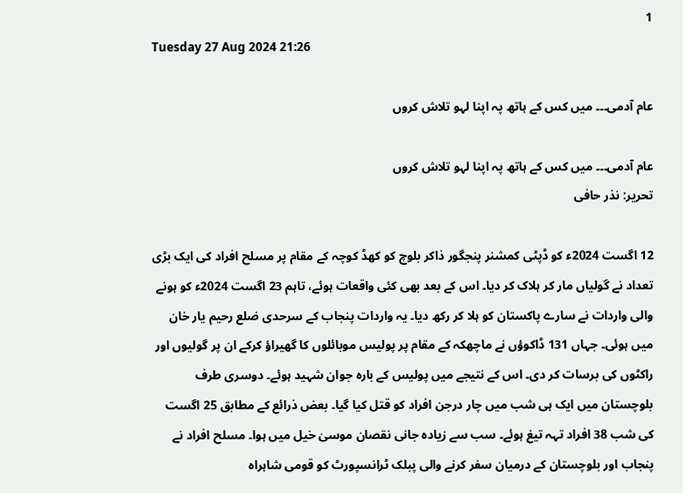1
Tuesday 27 Aug 2024 21:26

عام آدمی۔۔۔ میں کس کے ہاتھ پہ اپنا لہو تلاش کروں

عام آدمی۔۔۔ میں کس کے ہاتھ پہ اپنا لہو تلاش کروں
تحریر: نذر حافی

12 اگست 2024ء کو ڈپٹی کمشنر پنجگور ذاکر بلوچ کو کھڈ کوچہ کے مقام پر مسلح افراد کی ایک بڑی تعداد نے گولیاں مار کر ہلاک کر دیا۔ اس کے بعد بھی کئی واقعات ہوئے، تاہم 23 اگست 2024ء کو ہونے والی واردات نے سارے پاکستان کو ہلا کر رکھ دیا۔ یہ واردات پنجاب کے سرحدی ضلع رحیم یار خان میں ہوئی۔ جہاں 131 ڈاکوؤں نے ماچھکہ کے مقام پر پولیس موبائلوں کا گھیراؤ کرکے ان پر گولیوں اور راکٹوں کی برسات کر دی۔ اس کے نتیجے میں پولیس کے بارہ جوان شہید ہوئے۔ دوسری طرف بلوچستان میں ایک ہی شب میں چار درجن افراد کو قتل کیا گیا۔ بعض ذرائع کے مطابق 25 اگست کی شب 38 افراد تہہ تیغ ہوئے۔ سب سے زیادہ جانی نقصان موسیٰ خیل میں ہوا۔ مسلح افراد نے پنجاب اور بلوچستان کے درمیان سفر کرنے والی پبلک ٹرانسپورٹ کو قومی شاہراہ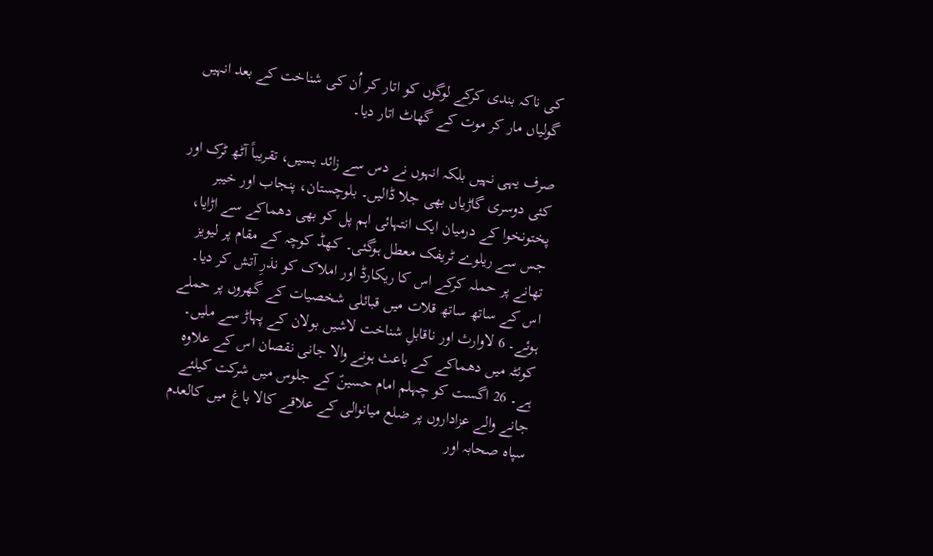کی ناکہ بندی کرکے لوگوں کو اتار کر اُن کی شناخت کے بعد انہیں گولیاں مار کر موت کے گھاٹ اتار دیا۔

صرف یہی نہیں بلکہ انہوں نے دس سے زائد بسیں، تقریباً آٹھ ٹرک اور کئی دوسری گاڑیاں بھی جلا ڈالیں۔ بلوچستان، پنجاب اور خیبر پختونخوا کے درمیان ایک انتہائی اہم پل کو بھی دھماکے سے اڑایا، جس سے ریلوے ٹریفک معطل ہوگئی۔ کھڈ کوچہ کے مقام پر لیویز تھانے پر حملہ کرکے اس کا ریکارڈ اور املاک کو نذرِ آتش کر دیا۔ اس کے ساتھ ساتھ قلات میں قبائلی شخصیات کے گھروں پر حملے ہوئے۔ 6 لاوارث اور ناقابلِ شناخت لاشیں بولان کے پہاڑ سے ملیں۔ کوئٹہ میں دھماکے کے باعث ہونے والا جانی نقصان اس کے علاوہ ہے۔ 26 اگست کو چہلم امام حسینؑ کے جلوس میں شرکت کیلئے جانے والے عزاداروں پر ضلع میانوالی کے علاقے کالا باغ میں کالعدم سپاہ صحابہ اور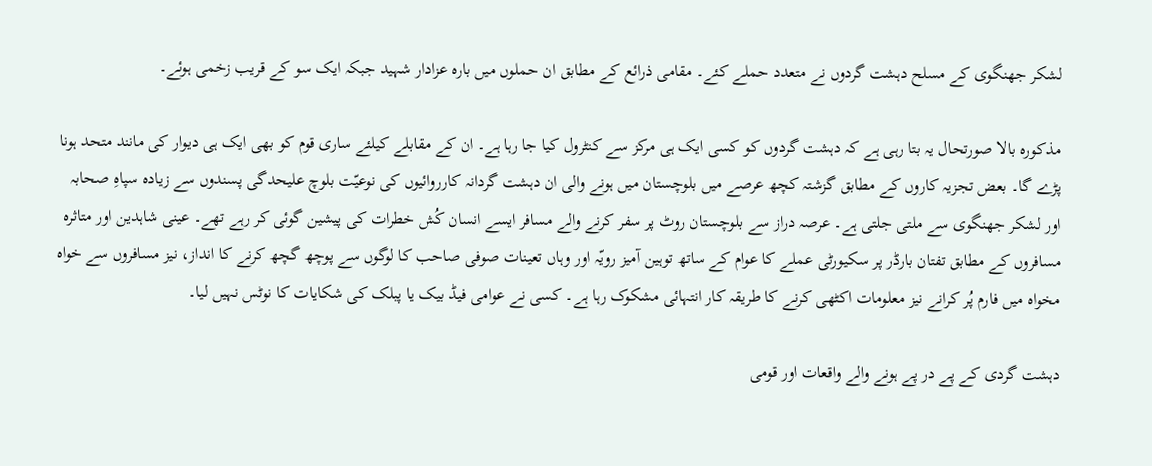لشکر جھنگوی کے مسلح دہشت گردوں نے متعدد حملے کئے۔ مقامی ذرائع کے مطابق ان حملوں میں بارہ عزادار شہید جبکہ ایک سو کے قریب زخمی ہوئے۔

مذکورہ بالا صورتحال یہ بتا رہی ہے کہ دہشت گردوں کو کسی ایک ہی مرکز سے کنٹرول کیا جا رہا ہے۔ ان کے مقابلے کیلئے ساری قوم کو بھی ایک ہی دیوار کی مانند متحد ہونا پڑے گا۔ بعض تجزیہ کاروں کے مطابق گزشتہ کچھ عرصے میں بلوچستان میں ہونے والی ان دہشت گردانہ کارروائیوں کی نوعیّت بلوچ علیحدگی پسندوں سے زیادہ سپاہِ صحابہ اور لشکر جھنگوی سے ملتی جلتی ہے۔ عرصہ دراز سے بلوچستان روٹ پر سفر کرنے والے مسافر ایسے انسان کُش خطرات کی پیشین گوئی کر رہے تھے۔ عینی شاہدین اور متاثرہ مسافروں کے مطابق تفتان بارڈر پر سکیورٹی عملے کا عوام کے ساتھ توہین آمیز رویّہ اور وہاں تعینات صوفی صاحب کا لوگوں سے پوچھ گچھ کرنے کا انداز، نیز مسافروں سے خواہ مخواہ میں فارم پُر کرانے نیز معلومات اکٹھی کرنے کا طریقہ کار انتہائی مشکوک رہا ہے۔ کسی نے عوامی فیڈ بیک یا پبلک کی شکایات کا نوٹس نہیں لیا۔

دہشت گردی کے پے در پے ہونے والے واقعات اور قومی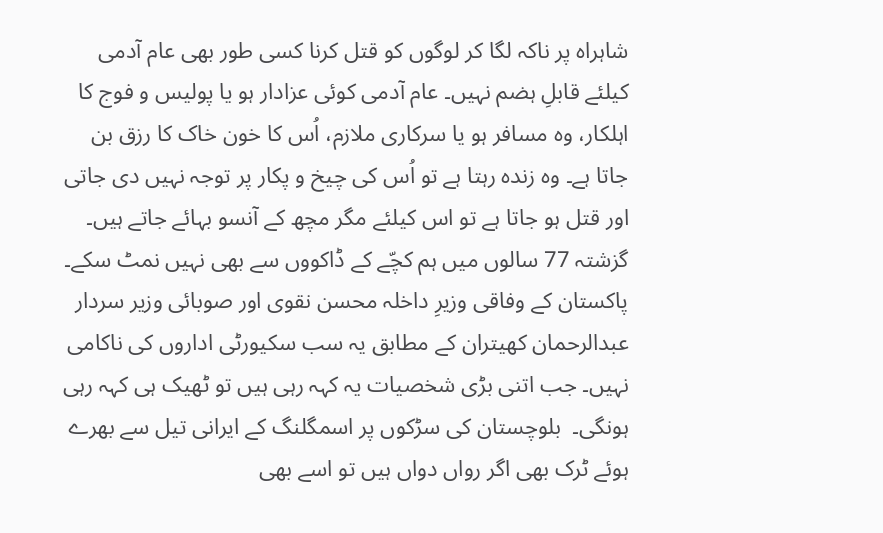شاہراہ پر ناکہ لگا کر لوگوں کو قتل کرنا کسی طور بھی عام آدمی کیلئے قابلِ ہضم نہیں۔ عام آدمی کوئی عزادار ہو یا پولیس و فوج کا اہلکار، وہ مسافر ہو یا سرکاری ملازم، اُس کا خون خاک کا رزق بن جاتا ہے۔ وہ زندہ رہتا ہے تو اُس کی چیخ و پکار پر توجہ نہیں دی جاتی اور قتل ہو جاتا ہے تو اس کیلئے مگر مچھ کے آنسو بہائے جاتے ہیں۔ گزشتہ 77 سالوں میں ہم کچّے کے ڈاکووں سے بھی نہیں نمٹ سکے۔ پاکستان کے وفاقی وزیرِ داخلہ محسن نقوی اور صوبائی وزیر سردار عبدالرحمان کھیتران کے مطابق یہ سب سکیورٹی اداروں کی ناکامی نہیں۔ جب اتنی بڑی شخصیات یہ کہہ رہی ہیں تو ٹھیک ہی کہہ رہی ہونگی۔  بلوچستان کی سڑکوں پر اسمگلنگ کے ایرانی تیل سے بھرے ہوئے ٹرک بھی اگر رواں دواں ہیں تو اسے بھی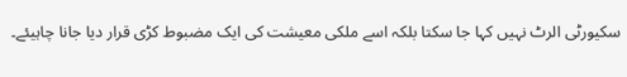سکیورٹی الرٹ نہیں کہا جا سکتا بلکہ اسے ملکی معیشت کی ایک مضبوط کڑی قرار دیا جانا چاہیئے۔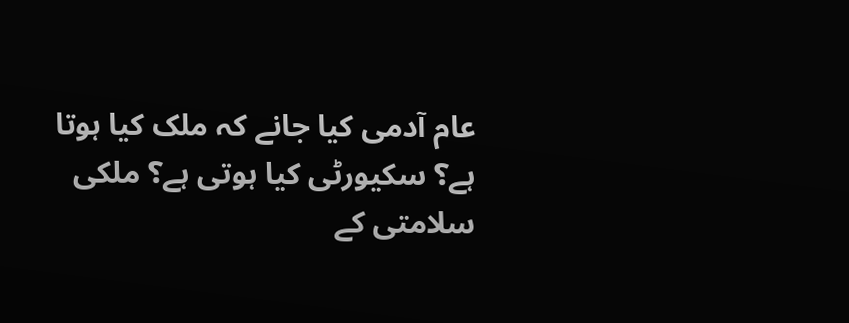عام آدمی کیا جانے کہ ملک کیا ہوتا ہے؟ سکیورٹی کیا ہوتی ہے؟ ملکی سلامتی کے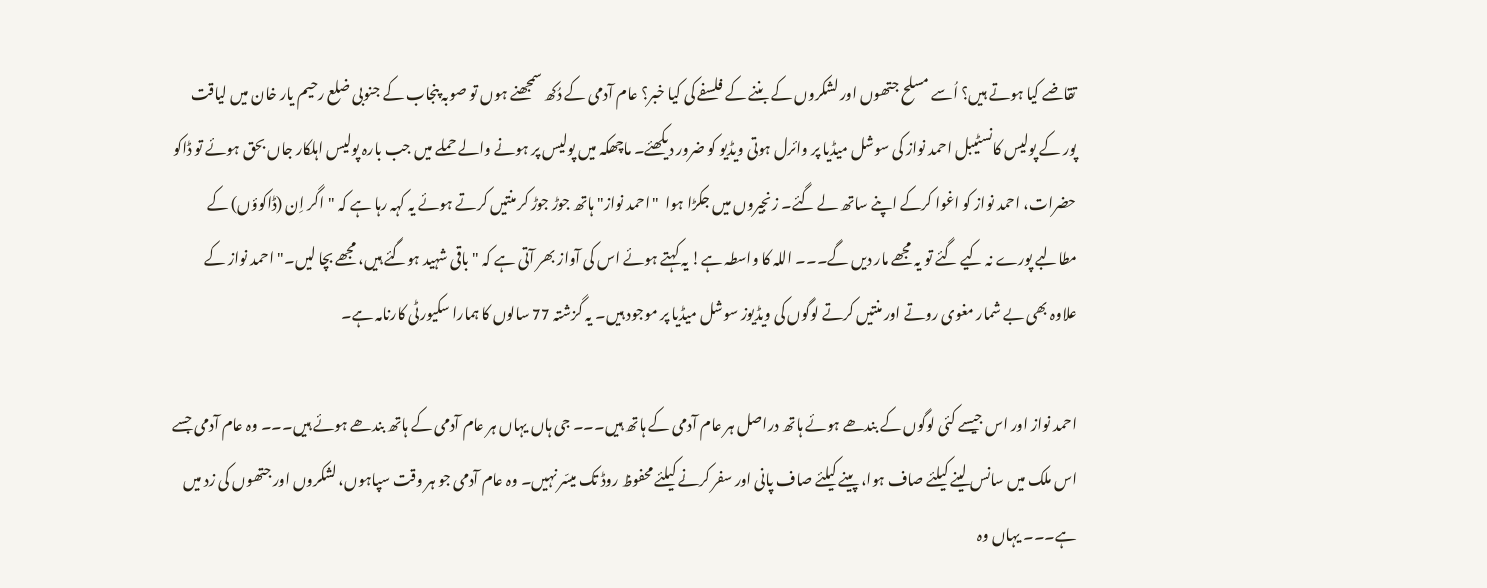تقاضے کیا ہوتے ہیں؟ اُسے مسلح جتھوں اور لشکروں کے بننے کے فلسفے کی کیا خبر؟ عام آدمی کے دُکھ سمجھنے ہوں تو صوبہ پنجاب کے جنوبی ضلع رحیم یار خان میں لیاقت پور کے پولیس کانسٹیبل احمد نواز کی سوشل میڈیا پر وائرل ہوتی ویڈیو کو ضرور دیکھئے۔ ماچھکہ میں پولیس پر ہونے والے حملے میں جب بارہ پولیس اہلکار جاں بحق ہوئے تو ڈاکو حضرات، احمد نواز کو اغوا کرکے اپنے ساتھ لے گئے۔ زنجیروں میں جکڑا ہوا  "احمد نواز" ہاتھ جوڑ جوڑ کر منتیں کرتے ہوئے یہ کہہ رہا ہے کہ "اگر اِن (ڈاکوؤں) کے مطالبے پورے نہ کیے گئے تو یہ مجھے مار دیں گے۔۔۔ اللہ کا واسطہ ہے! یہ کہتے ہوئے اس کی آواز بھر آتی ہے کہ "باقی شہید ہوگئے ہیں، مجھے بچا لیں۔" احمد نواز کے علاوہ بھی بے شمار مغوی روتے اور منتیں کرتے لوگوں کی ویڈیوز سوشل میڈیا پر موجود ہیں۔ یہ گزشتہ 77 سالوں کا ہمارا سکیورٹی کارنامہ ہے۔

احمد نواز اور اس جیسے کئی لوگوں کے بندھے ہوئے ہاتھ دراصل ہر عام آدمی کے ہاتھ ہیں۔۔۔ جی ہاں یہاں ہر عام آدمی کے ہاتھ بندھے ہوئے ہیں۔۔۔ وہ عام آدمی جسے اس ملک میں سانس لینے کیلئے صاف ہوا، پینے کیلئے صاف پانی اور سفر کرنے کیلئے محفوظ روڈ تک میسّر نہیں۔ وہ عام آدمی جو ہر وقت سپاہوں، لشکروں اور جتھوں کی زد میں ہے۔۔۔ یہاں وہ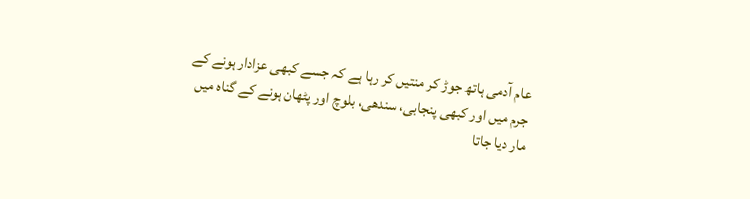عام آدمی ہاتھ جوڑ کر منتیں کر رہا ہے کہ جسے کبھی عزادار ہونے کے جرم میں اور کبھی پنجابی، سندھی، بلوچ اور پٹھان ہونے کے گناہ میں مار دیا جاتا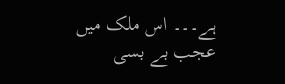ہے۔۔۔ اس ملک میں عجب بے بسی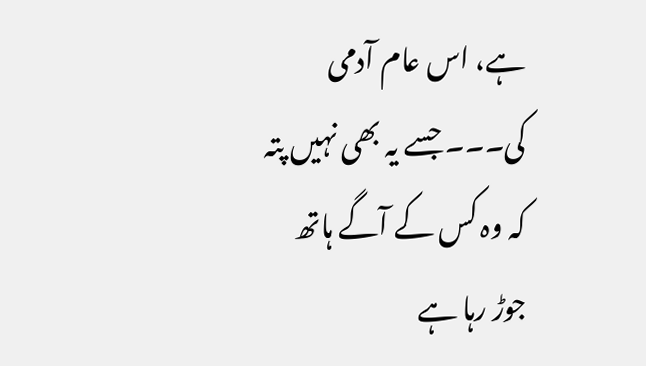ہے، اس عام آدمی کی۔۔۔ جسے یہ بھی نہیں پتہ کہ وہ کس کے آگے ہاتھ جوڑ رہا ہے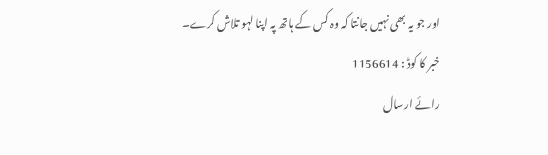اور جو یہ بھی نہیں جانتا کہ وہ کس کے ہاتھ پہ اپنا لہو تلاش کرے۔
خبر کا کوڈ : 1156614
رائے ارسال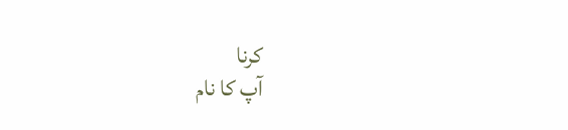کرنا
آپ کا نام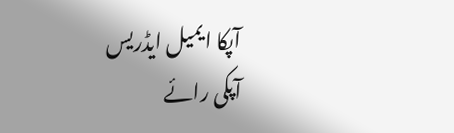آپکا ایمیل ایڈریس
آپکی رائے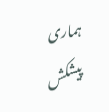ہماری پیشکش